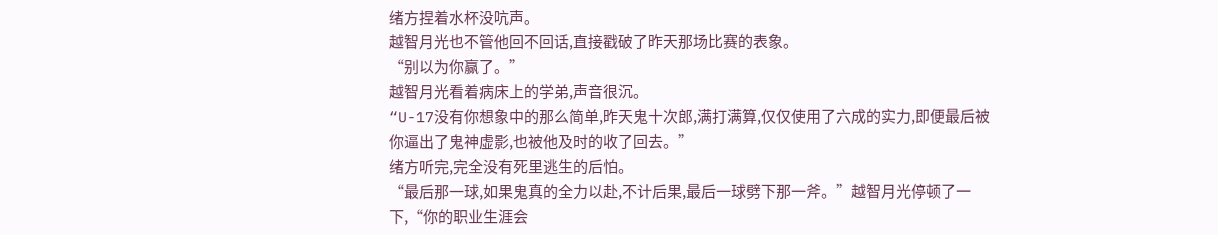绪方捏着水杯没吭声。
越智月光也不管他回不回话,直接戳破了昨天那场比赛的表象。
“别以为你赢了。”
越智月光看着病床上的学弟,声音很沉。
“U-17没有你想象中的那么简单,昨天鬼十次郎,满打满算,仅仅使用了六成的实力,即便最后被你逼出了鬼神虚影,也被他及时的收了回去。”
绪方听完,完全没有死里逃生的后怕。
“最后那一球,如果鬼真的全力以赴,不计后果,最后一球劈下那一斧。”越智月光停顿了一下,“你的职业生涯会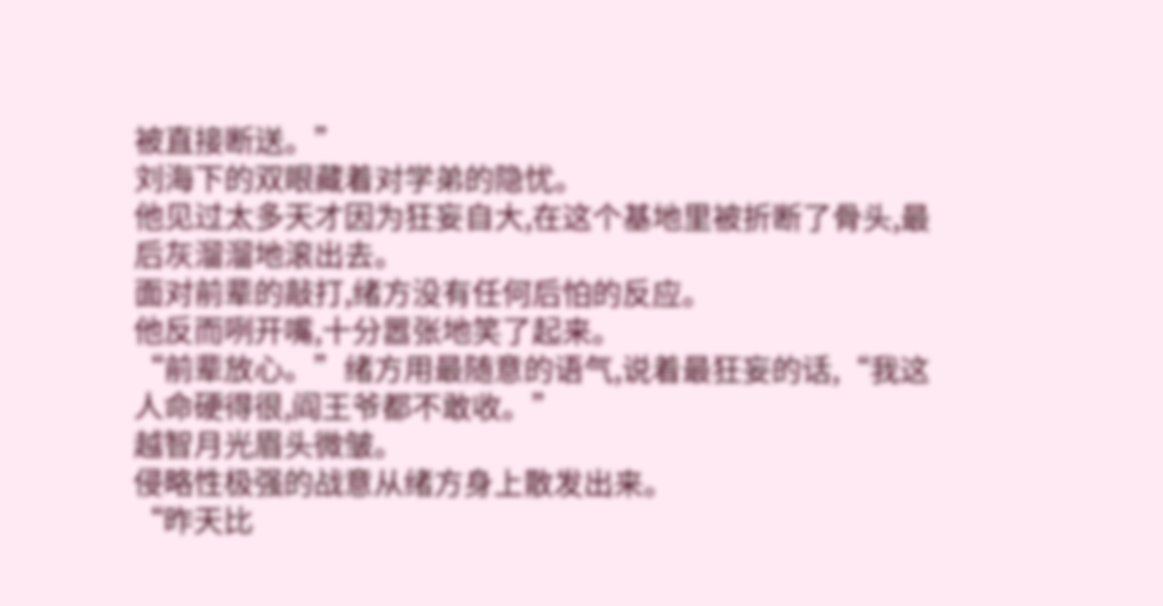被直接断送。”
刘海下的双眼藏着对学弟的隐忧。
他见过太多天才因为狂妄自大,在这个基地里被折断了骨头,最后灰溜溜地滚出去。
面对前辈的敲打,绪方没有任何后怕的反应。
他反而咧开嘴,十分嚣张地笑了起来。
“前辈放心。”绪方用最随意的语气,说着最狂妄的话,“我这人命硬得很,阎王爷都不敢收。”
越智月光眉头微皱。
侵略性极强的战意从绪方身上散发出来。
“昨天比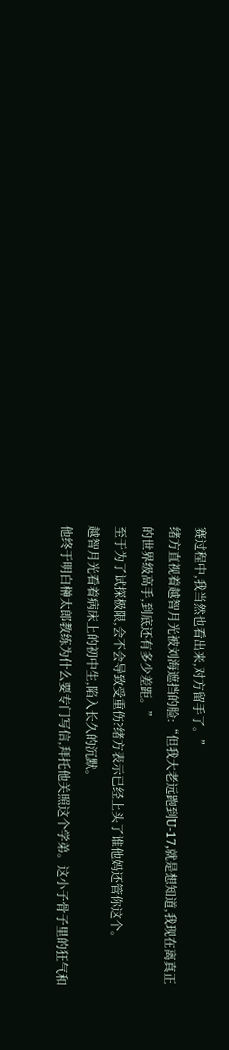赛过程中,我当然也看出来,对方留手了。”
绪方直视着越智月光被刘海遮挡的脸:“但我大老远跑到U-17,就是想知道,我现在离真正的世界级高手,到底还有多少差距。”
至于为了试探极限,会不会导致受重伤?绪方表示已经上头了谁他妈还管你这个。
越智月光看着病床上的初中生,陷入长久的沉默。
他终于明白榊太郎教练为什么要专门写信,拜托他关照这个学弟。这小子骨子里的狂气和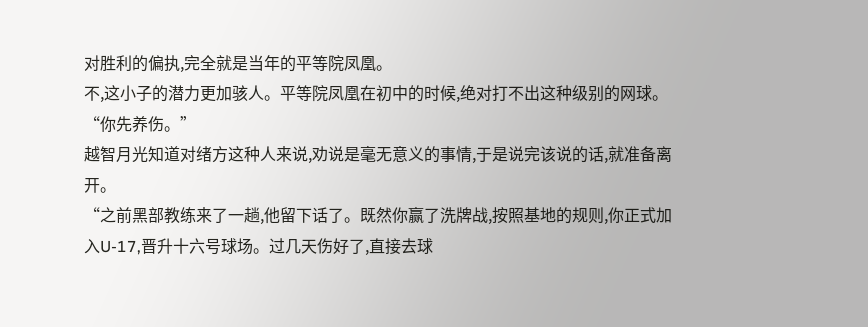对胜利的偏执,完全就是当年的平等院凤凰。
不,这小子的潜力更加骇人。平等院凤凰在初中的时候,绝对打不出这种级别的网球。
“你先养伤。”
越智月光知道对绪方这种人来说,劝说是毫无意义的事情,于是说完该说的话,就准备离开。
“之前黑部教练来了一趟,他留下话了。既然你赢了洗牌战,按照基地的规则,你正式加入U-17,晋升十六号球场。过几天伤好了,直接去球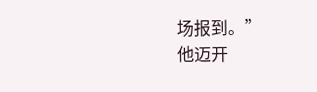场报到。”
他迈开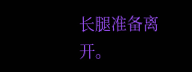长腿准备离开。